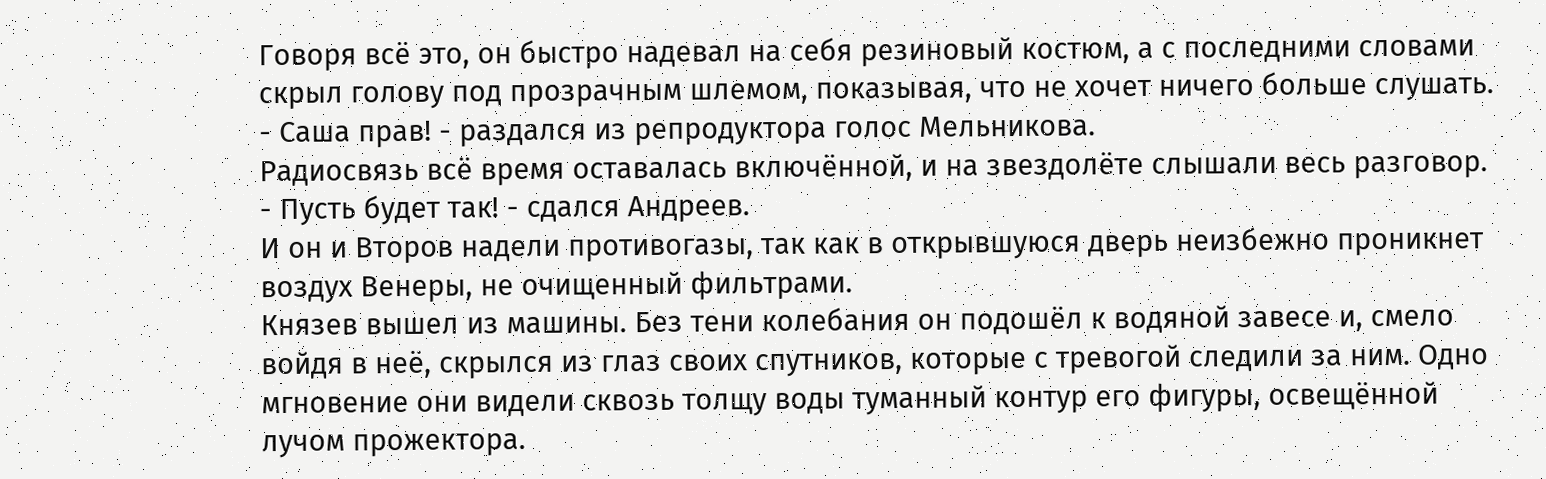Говоря всё это, он быстро надевал на себя резиновый костюм, а с последними словами скрыл голову под прозрачным шлемом, показывая, что не хочет ничего больше слушать.
- Саша прав! - раздался из репродуктора голос Мельникова.
Радиосвязь всё время оставалась включённой, и на звездолёте слышали весь разговор.
- Пусть будет так! - сдался Андреев.
И он и Второв надели противогазы, так как в открывшуюся дверь неизбежно проникнет воздух Венеры, не очищенный фильтрами.
Князев вышел из машины. Без тени колебания он подошёл к водяной завесе и, смело войдя в неё, скрылся из глаз своих спутников, которые с тревогой следили за ним. Одно мгновение они видели сквозь толщу воды туманный контур его фигуры, освещённой лучом прожектора.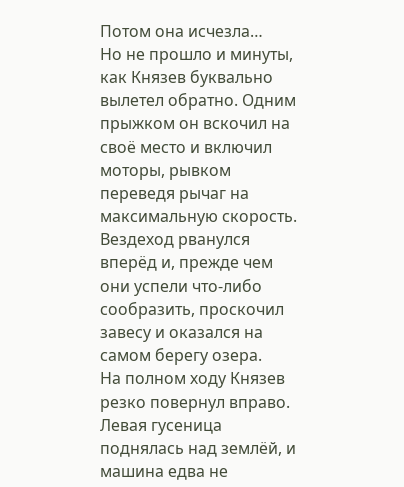Потом она исчезла…
Но не прошло и минуты, как Князев буквально вылетел обратно. Одним прыжком он вскочил на своё место и включил моторы, рывком переведя рычаг на максимальную скорость.
Вездеход рванулся вперёд и, прежде чем они успели что-либо сообразить, проскочил завесу и оказался на самом берегу озера.
На полном ходу Князев резко повернул вправо. Левая гусеница поднялась над землёй, и машина едва не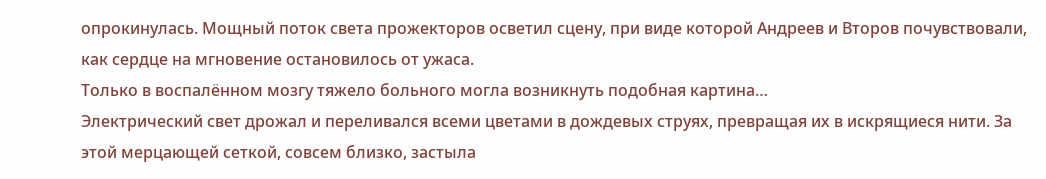опрокинулась. Мощный поток света прожекторов осветил сцену, при виде которой Андреев и Второв почувствовали, как сердце на мгновение остановилось от ужаса.
Только в воспалённом мозгу тяжело больного могла возникнуть подобная картина…
Электрический свет дрожал и переливался всеми цветами в дождевых струях, превращая их в искрящиеся нити. За этой мерцающей сеткой, совсем близко, застыла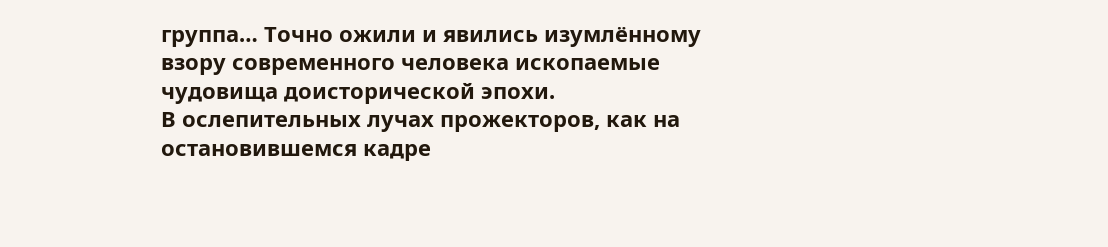группа… Точно ожили и явились изумлённому взору современного человека ископаемые чудовища доисторической эпохи.
В ослепительных лучах прожекторов, как на остановившемся кадре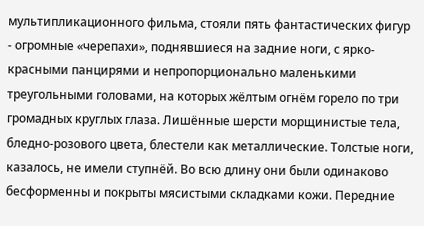мультипликационного фильма, стояли пять фантастических фигур - огромные «черепахи», поднявшиеся на задние ноги, с ярко-красными панцирями и непропорционально маленькими треугольными головами, на которых жёлтым огнём горело по три громадных круглых глаза. Лишённые шерсти морщинистые тела, бледно-розового цвета, блестели как металлические. Толстые ноги, казалось, не имели ступнёй. Во всю длину они были одинаково бесформенны и покрыты мясистыми складками кожи. Передние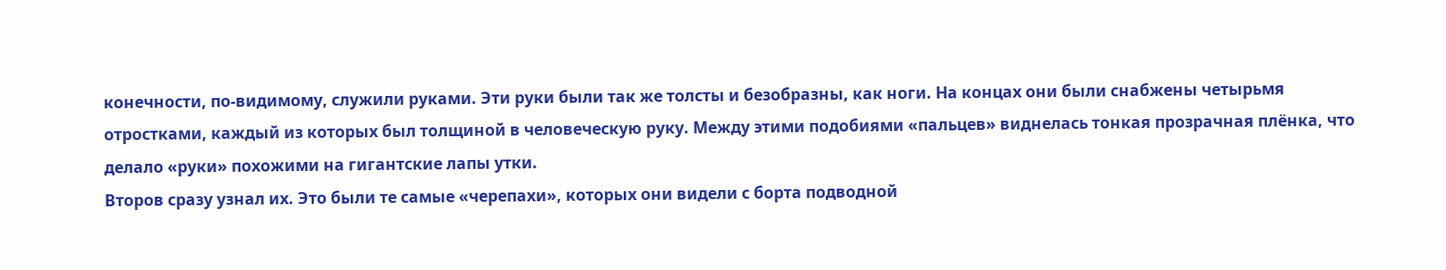конечности, по-видимому, служили руками. Эти руки были так же толсты и безобразны, как ноги. На концах они были снабжены четырьмя отростками, каждый из которых был толщиной в человеческую руку. Между этими подобиями «пальцев» виднелась тонкая прозрачная плёнка, что делало «руки» похожими на гигантские лапы утки.
Второв сразу узнал их. Это были те самые «черепахи», которых они видели с борта подводной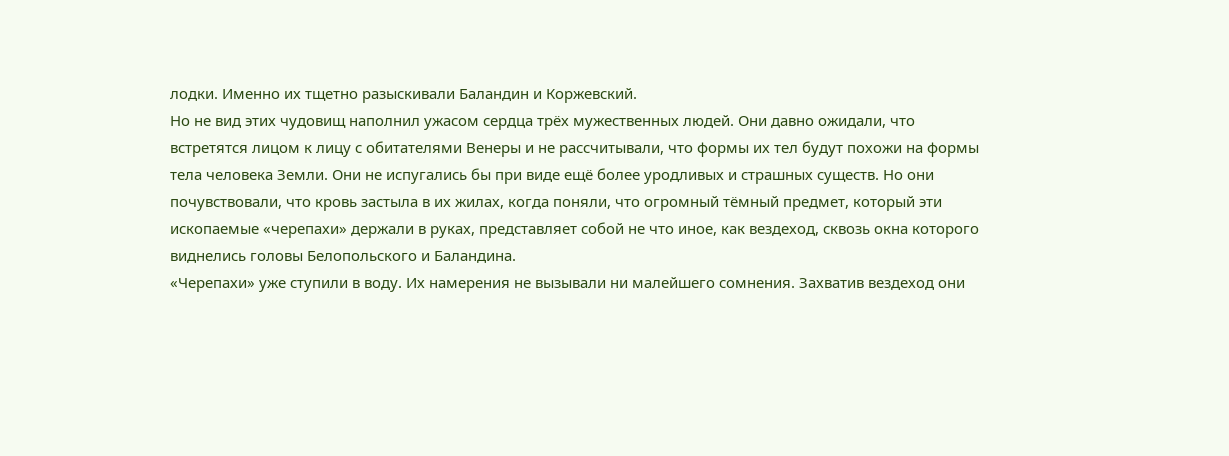лодки. Именно их тщетно разыскивали Баландин и Коржевский.
Но не вид этих чудовищ наполнил ужасом сердца трёх мужественных людей. Они давно ожидали, что встретятся лицом к лицу с обитателями Венеры и не рассчитывали, что формы их тел будут похожи на формы тела человека Земли. Они не испугались бы при виде ещё более уродливых и страшных существ. Но они почувствовали, что кровь застыла в их жилах, когда поняли, что огромный тёмный предмет, который эти ископаемые «черепахи» держали в руках, представляет собой не что иное, как вездеход, сквозь окна которого виднелись головы Белопольского и Баландина.
«Черепахи» уже ступили в воду. Их намерения не вызывали ни малейшего сомнения. Захватив вездеход они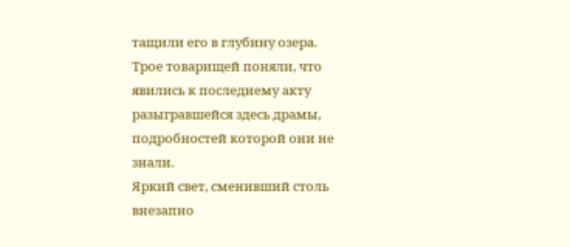тащили его в глубину озера.
Трое товарищей поняли, что явились к последнему акту разыгравшейся здесь драмы, подробностей которой они не знали.
Яркий свет, сменивший столь внезапно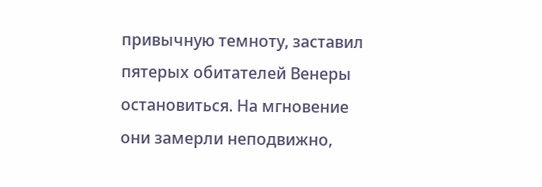привычную темноту, заставил пятерых обитателей Венеры остановиться. На мгновение они замерли неподвижно,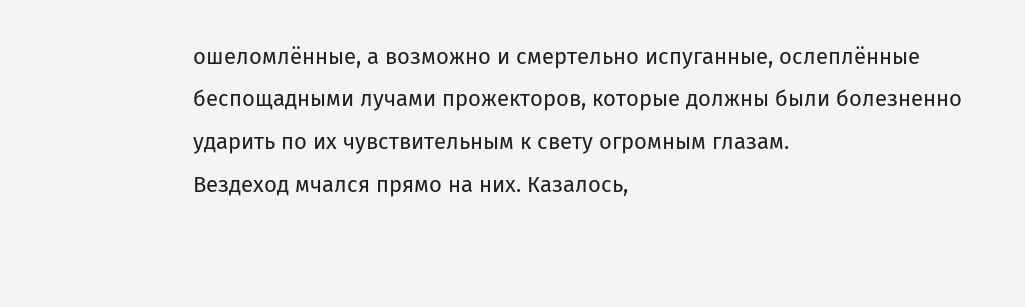ошеломлённые, а возможно и смертельно испуганные, ослеплённые беспощадными лучами прожекторов, которые должны были болезненно ударить по их чувствительным к свету огромным глазам.
Вездеход мчался прямо на них. Казалось,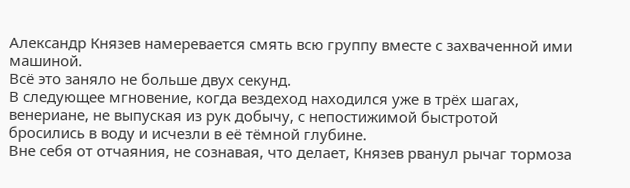Александр Князев намеревается смять всю группу вместе с захваченной ими машиной.
Всё это заняло не больше двух секунд.
В следующее мгновение, когда вездеход находился уже в трёх шагах, венериане, не выпуская из рук добычу, с непостижимой быстротой бросились в воду и исчезли в её тёмной глубине.
Вне себя от отчаяния, не сознавая, что делает, Князев рванул рычаг тормоза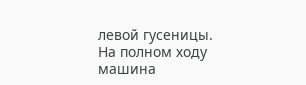левой гусеницы. На полном ходу машина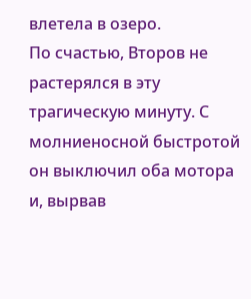влетела в озеро.
По счастью, Второв не растерялся в эту трагическую минуту. С молниеносной быстротой он выключил оба мотора и, вырвав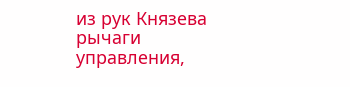из рук Князева рычаги управления,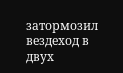затормозил вездеход в двух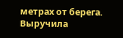метрах от берега. Выручила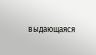выдающаяся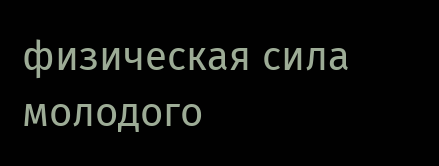физическая сила молодого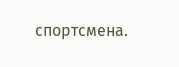спортсмена.